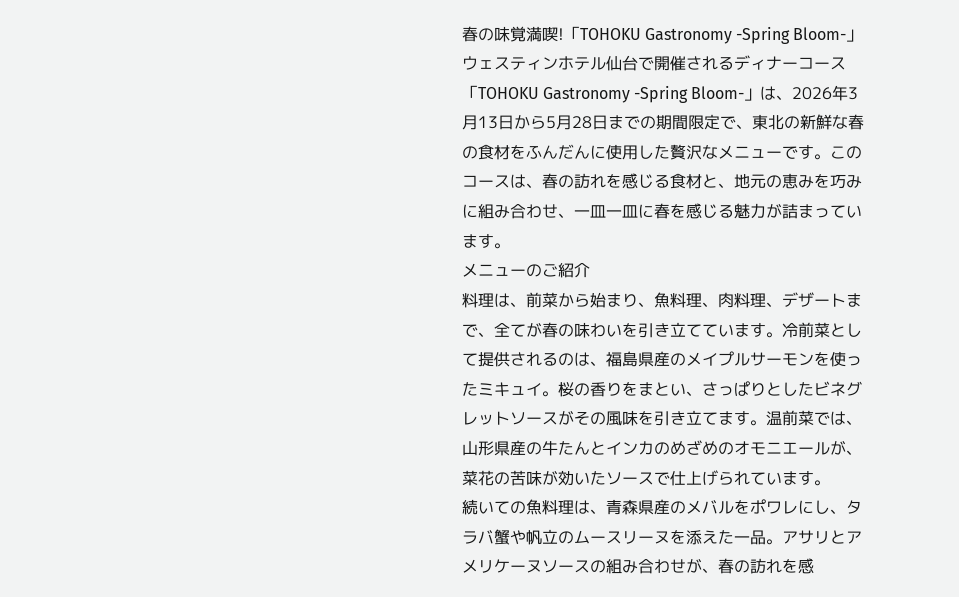春の味覚満喫!「TOHOKU Gastronomy -Spring Bloom-」
ウェスティンホテル仙台で開催されるディナーコース「TOHOKU Gastronomy -Spring Bloom-」は、2026年3月13日から5月28日までの期間限定で、東北の新鮮な春の食材をふんだんに使用した贅沢なメニューです。このコースは、春の訪れを感じる食材と、地元の恵みを巧みに組み合わせ、一皿一皿に春を感じる魅力が詰まっています。
メニューのご紹介
料理は、前菜から始まり、魚料理、肉料理、デザートまで、全てが春の味わいを引き立てています。冷前菜として提供されるのは、福島県産のメイプルサーモンを使ったミキュイ。桜の香りをまとい、さっぱりとしたビネグレットソースがその風味を引き立てます。温前菜では、山形県産の牛たんとインカのめざめのオモニエールが、菜花の苦味が効いたソースで仕上げられています。
続いての魚料理は、青森県産のメバルをポワレにし、タラバ蟹や帆立のムースリーヌを添えた一品。アサリとアメリケーヌソースの組み合わせが、春の訪れを感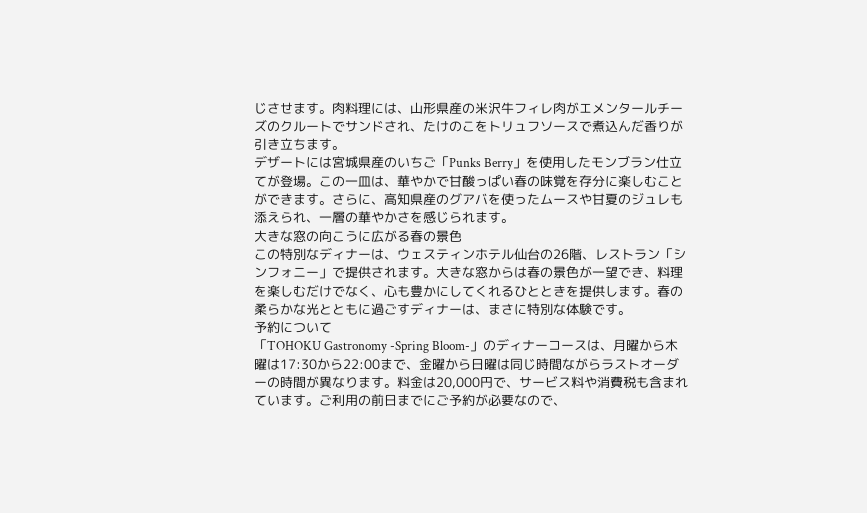じさせます。肉料理には、山形県産の米沢牛フィレ肉がエメンタールチーズのクルートでサンドされ、たけのこをトリュフソースで煮込んだ香りが引き立ちます。
デザートには宮城県産のいちご「Punks Berry」を使用したモンブラン仕立てが登場。この一皿は、華やかで甘酸っぱい春の味覚を存分に楽しむことができます。さらに、高知県産のグアバを使ったムースや甘夏のジュレも添えられ、一層の華やかさを感じられます。
大きな窓の向こうに広がる春の景色
この特別なディナーは、ウェスティンホテル仙台の26階、レストラン「シンフォニー」で提供されます。大きな窓からは春の景色が一望でき、料理を楽しむだけでなく、心も豊かにしてくれるひとときを提供します。春の柔らかな光とともに過ごすディナーは、まさに特別な体験です。
予約について
「TOHOKU Gastronomy -Spring Bloom-」のディナーコースは、月曜から木曜は17:30から22:00まで、金曜から日曜は同じ時間ながらラストオーダーの時間が異なります。料金は20,000円で、サービス料や消費税も含まれています。ご利用の前日までにご予約が必要なので、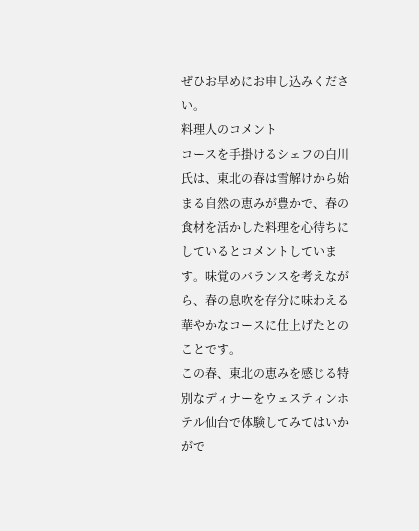ぜひお早めにお申し込みください。
料理人のコメント
コースを手掛けるシェフの白川氏は、東北の春は雪解けから始まる自然の恵みが豊かで、春の食材を活かした料理を心待ちにしているとコメントしています。味覚のバランスを考えながら、春の息吹を存分に味わえる華やかなコースに仕上げたとのことです。
この春、東北の恵みを感じる特別なディナーをウェスティンホテル仙台で体験してみてはいかがで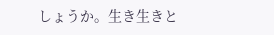しょうか。生き生きと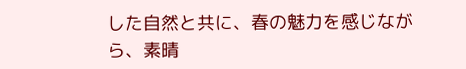した自然と共に、春の魅力を感じながら、素晴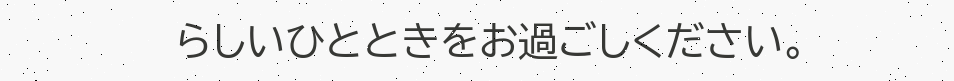らしいひとときをお過ごしください。